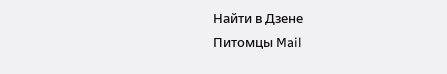Найти в Дзене
Питомцы Mail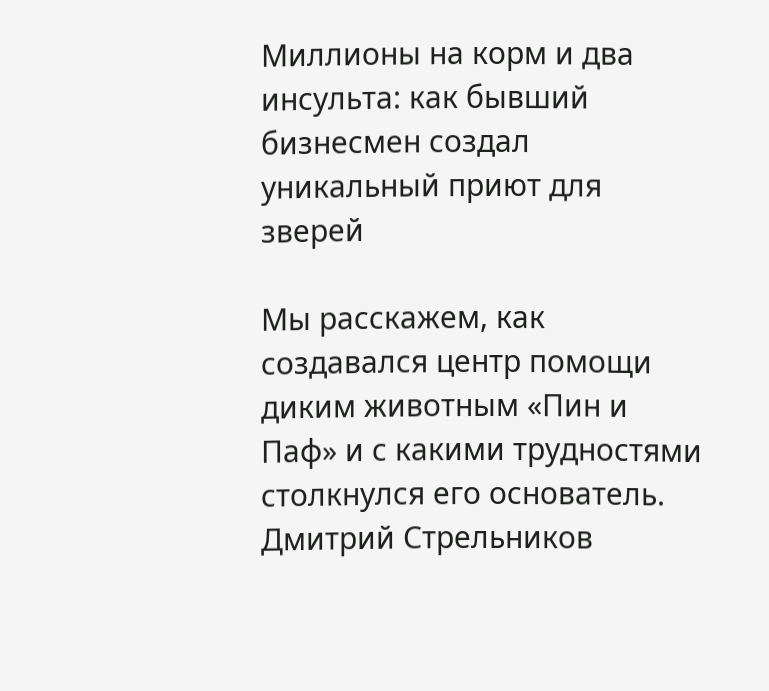Миллионы на корм и два инсульта: как бывший бизнесмен создал уникальный приют для зверей

Мы расскажем, как создавался центр помощи диким животным «Пин и Паф» и с какими трудностями столкнулся его основатель. Дмитрий Стрельников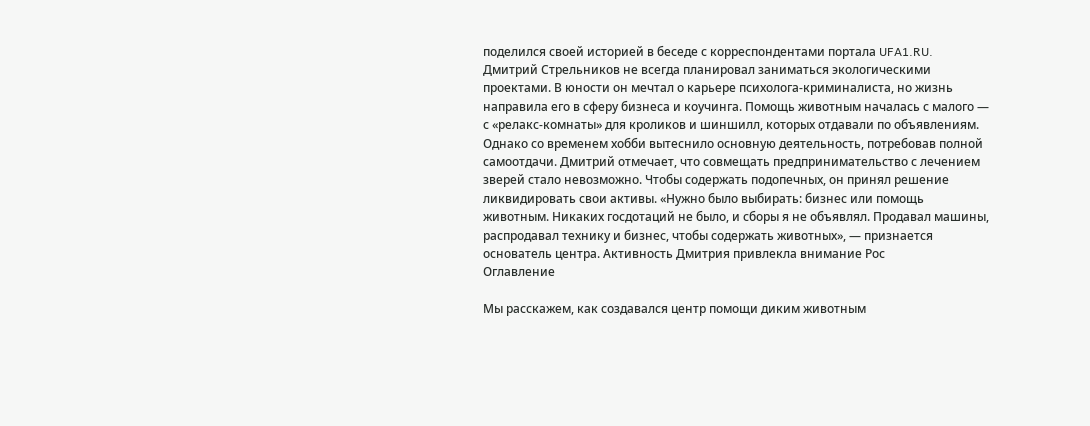поделился своей историей в беседе с корреспондентами портала UFA1.RU. Дмитрий Стрельников не всегда планировал заниматься экологическими проектами. В юности он мечтал о карьере психолога-криминалиста, но жизнь направила его в сферу бизнеса и коучинга. Помощь животным началась с малого — с «релакс-комнаты» для кроликов и шиншилл, которых отдавали по объявлениям. Однако со временем хобби вытеснило основную деятельность, потребовав полной самоотдачи. Дмитрий отмечает, что совмещать предпринимательство с лечением зверей стало невозможно. Чтобы содержать подопечных, он принял решение ликвидировать свои активы. «Нужно было выбирать: бизнес или помощь животным. Никаких госдотаций не было, и сборы я не объявлял. Продавал машины, распродавал технику и бизнес, чтобы содержать животных», — признается основатель центра. Активность Дмитрия привлекла внимание Рос
Оглавление

Мы расскажем, как создавался центр помощи диким животным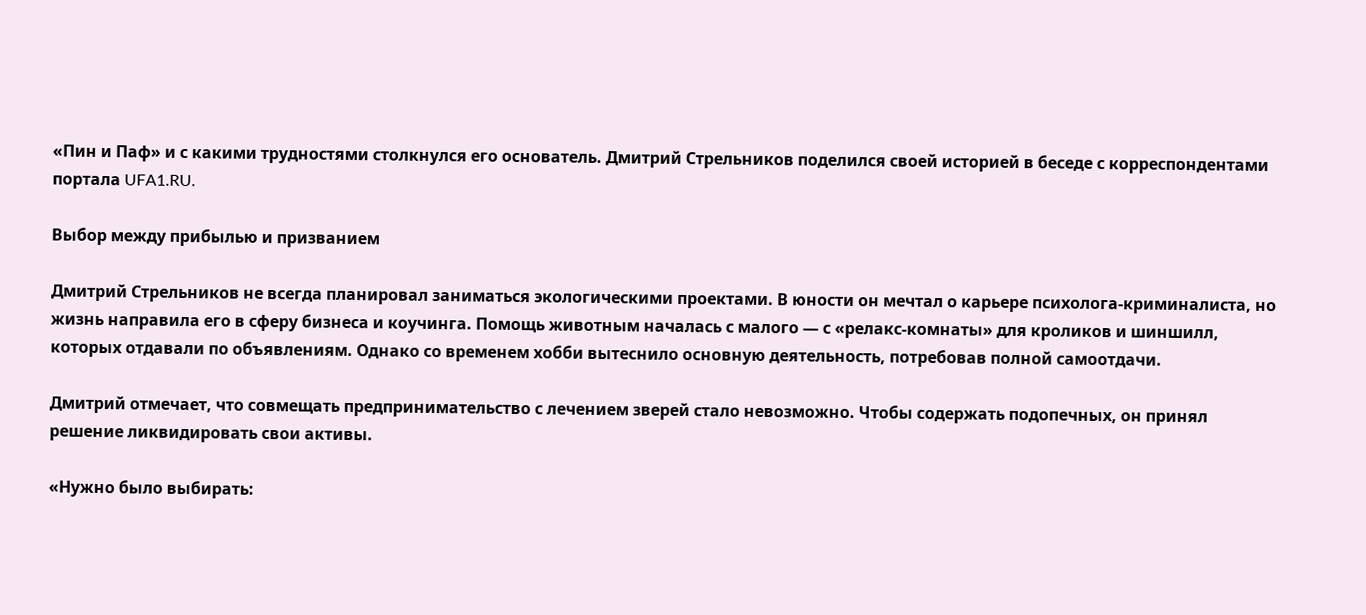«Пин и Паф» и с какими трудностями столкнулся его основатель. Дмитрий Стрельников поделился своей историей в беседе с корреспондентами портала UFA1.RU.

Выбор между прибылью и призванием

Дмитрий Стрельников не всегда планировал заниматься экологическими проектами. В юности он мечтал о карьере психолога-криминалиста, но жизнь направила его в сферу бизнеса и коучинга. Помощь животным началась с малого — с «релакс-комнаты» для кроликов и шиншилл, которых отдавали по объявлениям. Однако со временем хобби вытеснило основную деятельность, потребовав полной самоотдачи.

Дмитрий отмечает, что совмещать предпринимательство с лечением зверей стало невозможно. Чтобы содержать подопечных, он принял решение ликвидировать свои активы.

«Нужно было выбирать: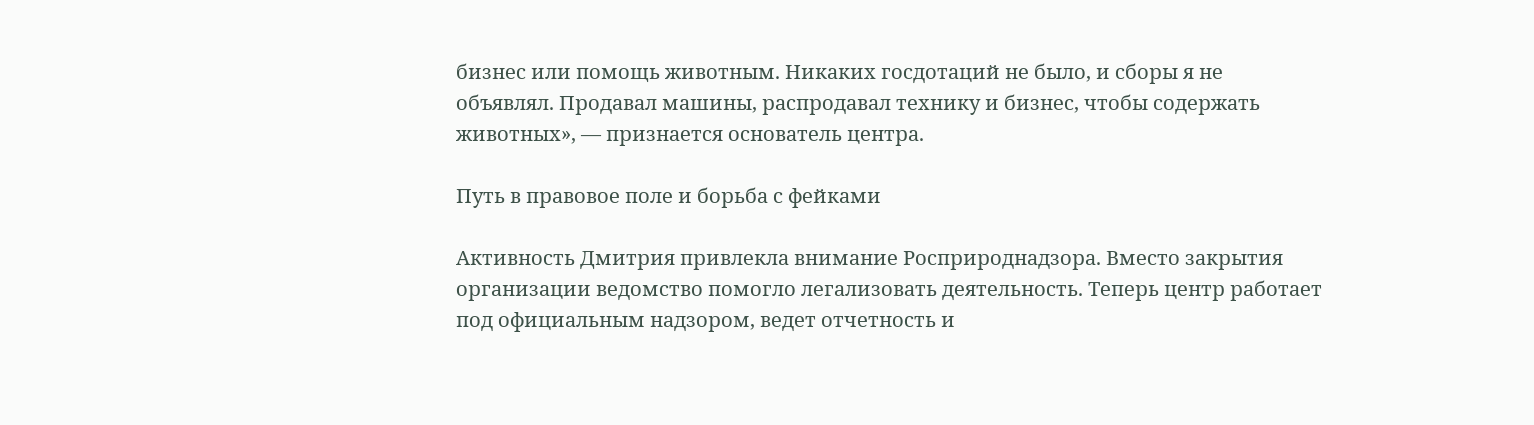бизнес или помощь животным. Никаких госдотаций не было, и сборы я не объявлял. Продавал машины, распродавал технику и бизнес, чтобы содержать животных», — признается основатель центра.

Путь в правовое поле и борьба с фейками

Активность Дмитрия привлекла внимание Росприроднадзора. Вместо закрытия организации ведомство помогло легализовать деятельность. Теперь центр работает под официальным надзором, ведет отчетность и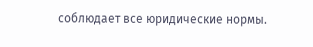соблюдает все юридические нормы.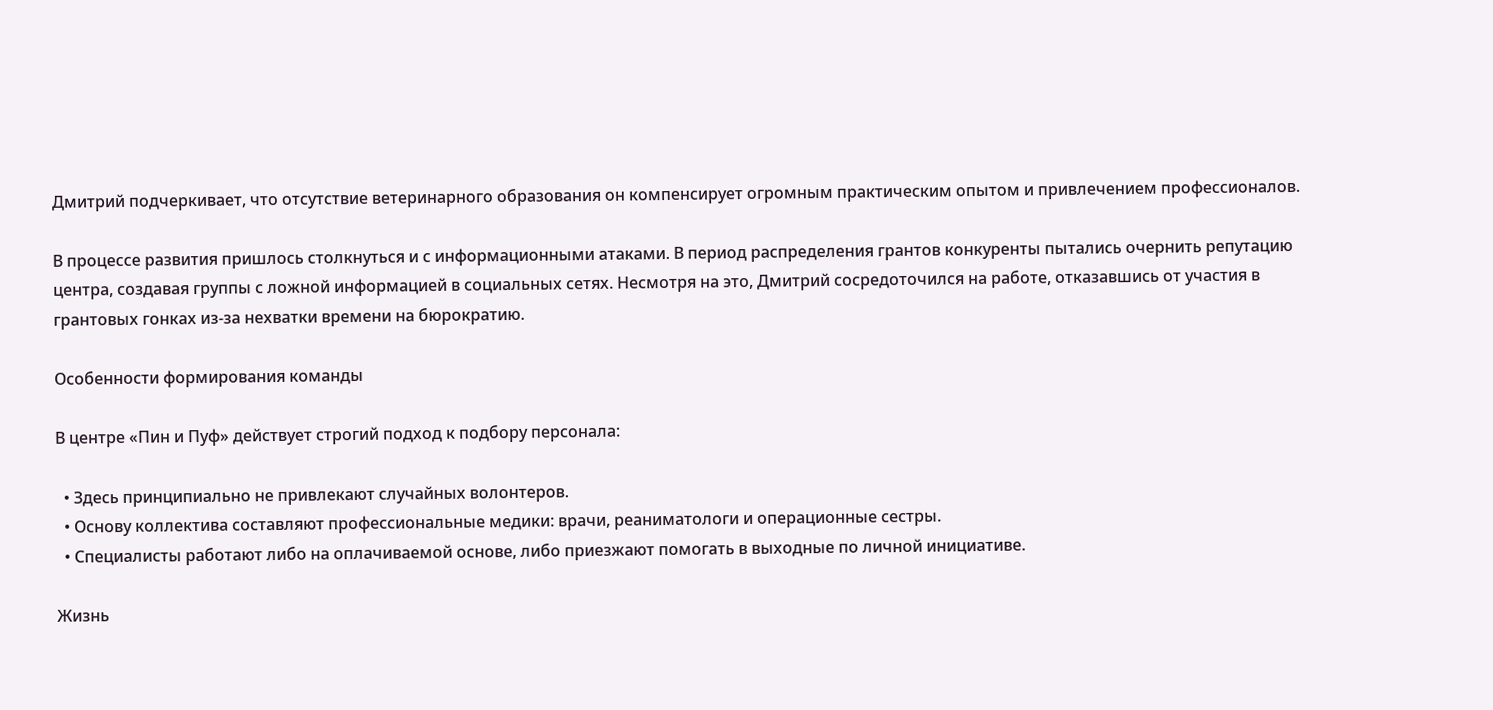Дмитрий подчеркивает, что отсутствие ветеринарного образования он компенсирует огромным практическим опытом и привлечением профессионалов.

В процессе развития пришлось столкнуться и с информационными атаками. В период распределения грантов конкуренты пытались очернить репутацию центра, создавая группы с ложной информацией в социальных сетях. Несмотря на это, Дмитрий сосредоточился на работе, отказавшись от участия в грантовых гонках из-за нехватки времени на бюрократию.

Особенности формирования команды

В центре «Пин и Пуф» действует строгий подход к подбору персонала:

  • Здесь принципиально не привлекают случайных волонтеров.
  • Основу коллектива составляют профессиональные медики: врачи, реаниматологи и операционные сестры.
  • Специалисты работают либо на оплачиваемой основе, либо приезжают помогать в выходные по личной инициативе.

Жизнь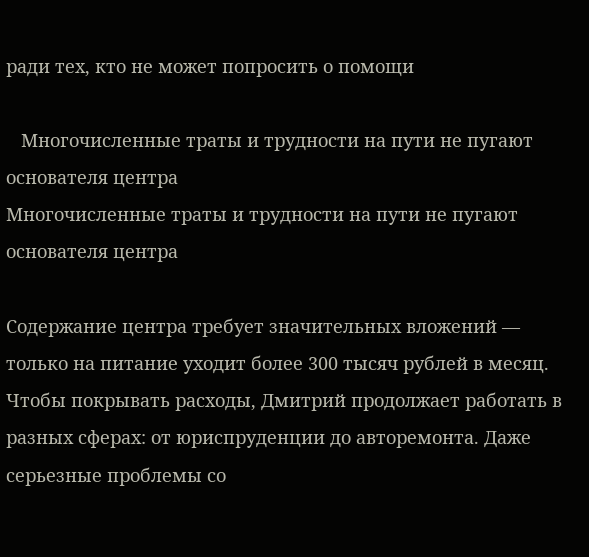ради тех, кто не может попросить о помощи

   Многочисленные траты и трудности на пути не пугают основателя центра
Многочисленные траты и трудности на пути не пугают основателя центра

Содержание центра требует значительных вложений — только на питание уходит более 300 тысяч рублей в месяц. Чтобы покрывать расходы, Дмитрий продолжает работать в разных сферах: от юриспруденции до авторемонта. Даже серьезные проблемы со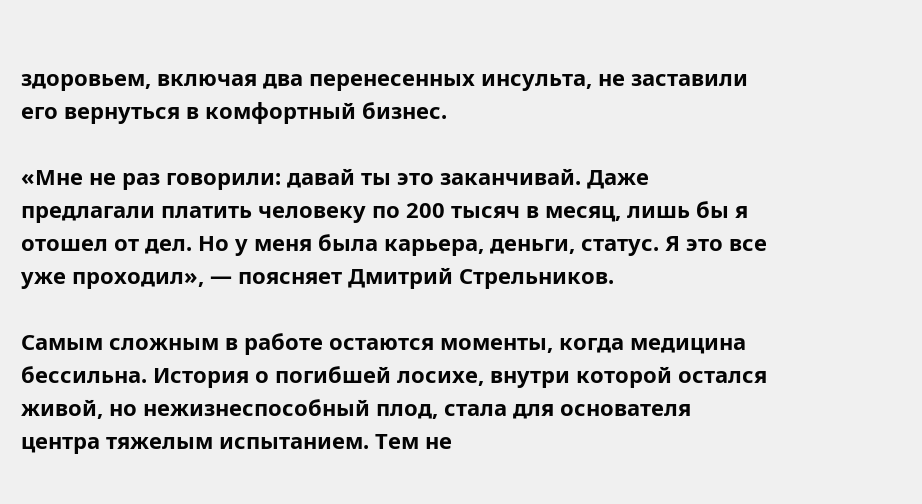здоровьем, включая два перенесенных инсульта, не заставили его вернуться в комфортный бизнес.

«Мне не раз говорили: давай ты это заканчивай. Даже предлагали платить человеку по 200 тысяч в месяц, лишь бы я отошел от дел. Но у меня была карьера, деньги, статус. Я это все уже проходил», — поясняет Дмитрий Стрельников.

Самым сложным в работе остаются моменты, когда медицина бессильна. История о погибшей лосихе, внутри которой остался живой, но нежизнеспособный плод, стала для основателя центра тяжелым испытанием. Тем не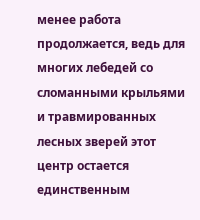менее работа продолжается, ведь для многих лебедей со сломанными крыльями и травмированных лесных зверей этот центр остается единственным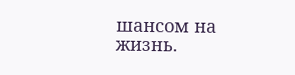шансом на жизнь.